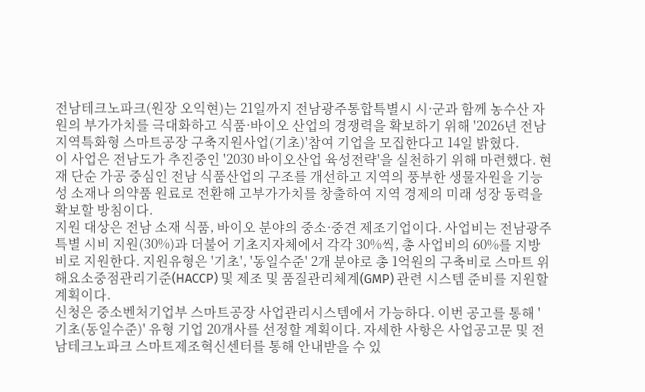전남테크노파크(원장 오익현)는 21일까지 전남광주통합특별시 시·군과 함께 농수산 자원의 부가가치를 극대화하고 식품·바이오 산업의 경쟁력을 확보하기 위해 '2026년 전남 지역특화형 스마트공장 구축지원사업(기초)'참여 기업을 모집한다고 14일 밝혔다.
이 사업은 전남도가 추진중인 '2030 바이오산업 육성전략'을 실천하기 위해 마련했다. 현재 단순 가공 중심인 전남 식품산업의 구조를 개선하고 지역의 풍부한 생물자원을 기능성 소재나 의약품 원료로 전환해 고부가가치를 창출하여 지역 경제의 미래 성장 동력을 확보할 방침이다.
지원 대상은 전남 소재 식품, 바이오 분야의 중소·중견 제조기업이다. 사업비는 전남광주특별 시비 지원(30%)과 더불어 기초지자체에서 각각 30%씩, 총 사업비의 60%를 지방비로 지원한다. 지원유형은 '기초', '동일수준' 2개 분야로 총 1억원의 구축비로 스마트 위해요소중점관리기준(HACCP) 및 제조 및 품질관리체계(GMP) 관련 시스템 준비를 지원할 계획이다.
신청은 중소벤처기업부 스마트공장 사업관리시스템에서 가능하다. 이번 공고를 통해 '기초(동일수준)' 유형 기업 20개사를 선정할 계획이다. 자세한 사항은 사업공고문 및 전남테크노파크 스마트제조혁신센터를 통해 안내받을 수 있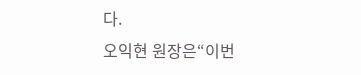다.
오익현 원장은“이번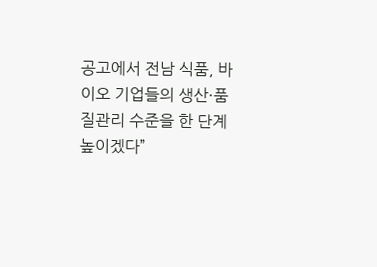공고에서 전남 식품, 바이오 기업들의 생산·품질관리 수준을 한 단계 높이겠다”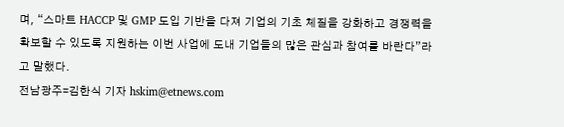며, “스마트 HACCP 및 GMP 도입 기반을 다져 기업의 기초 체질을 강화하고 경쟁력을 확보할 수 있도록 지원하는 이번 사업에 도내 기업들의 많은 관심과 참여를 바란다”라고 말했다.
전남광주=김한식 기자 hskim@etnews.com